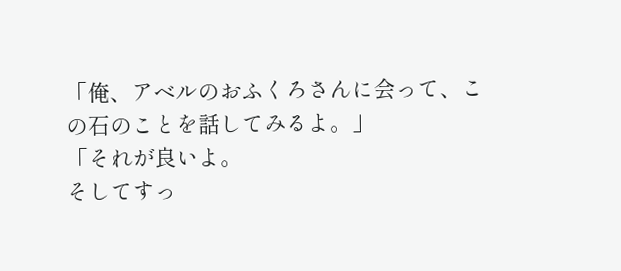「俺、アベルのおふくろさんに会って、この石のことを話してみるよ。」
「それが良いよ。
そしてすっ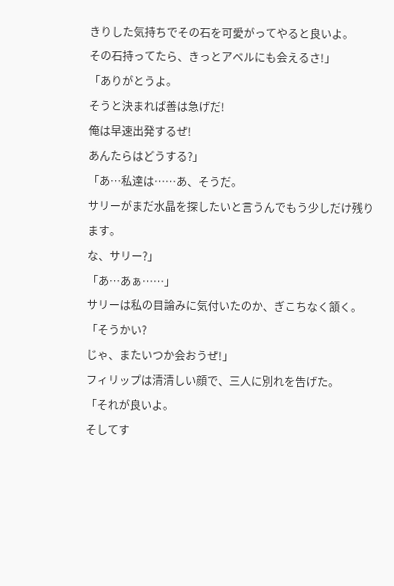きりした気持ちでその石を可愛がってやると良いよ。
その石持ってたら、きっとアベルにも会えるさ!」
「ありがとうよ。
そうと決まれば善は急げだ!
俺は早速出発するぜ!
あんたらはどうする?」
「あ…私達は……あ、そうだ。
サリーがまだ水晶を探したいと言うんでもう少しだけ残ります。
な、サリー?」
「あ…あぁ……」
サリーは私の目論みに気付いたのか、ぎこちなく頷く。
「そうかい?
じゃ、またいつか会おうぜ!」
フィリップは清清しい顔で、三人に別れを告げた。
「それが良いよ。
そしてす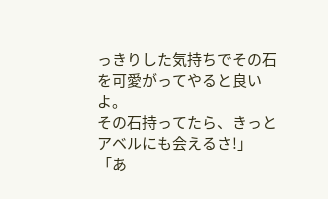っきりした気持ちでその石を可愛がってやると良いよ。
その石持ってたら、きっとアベルにも会えるさ!」
「あ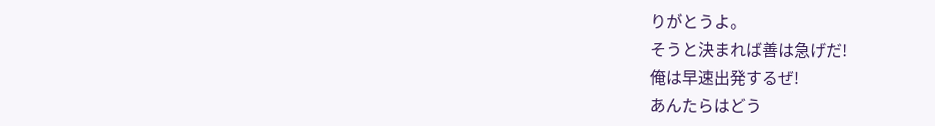りがとうよ。
そうと決まれば善は急げだ!
俺は早速出発するぜ!
あんたらはどう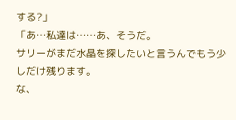する?」
「あ…私達は……あ、そうだ。
サリーがまだ水晶を探したいと言うんでもう少しだけ残ります。
な、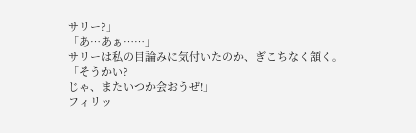サリー?」
「あ…あぁ……」
サリーは私の目論みに気付いたのか、ぎこちなく頷く。
「そうかい?
じゃ、またいつか会おうぜ!」
フィリッ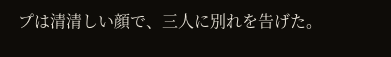プは清清しい顔で、三人に別れを告げた。